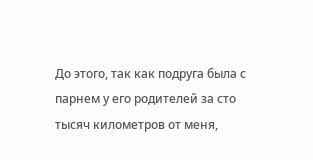До этого, так как подруга была с парнем у его родителей за сто тысяч километров от меня,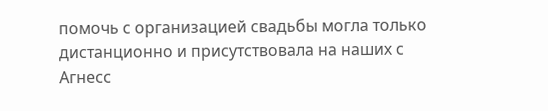помочь с организацией свадьбы могла только дистанционно и присутствовала на наших с Агнесс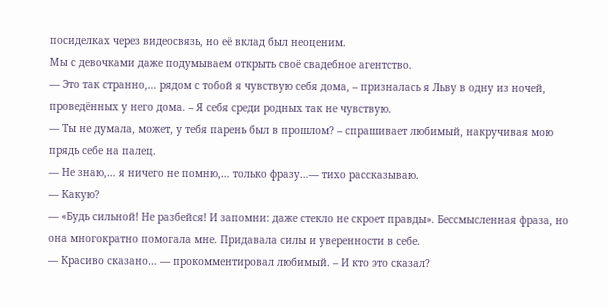посиделках через видеосвязь, но её вклад был неоценим.
Мы с девочками даже подумываем открыть своё свадебное агентство.
— Это так странно,… рядом с тобой я чувствую себя дома, – призналась я Льву в одну из ночей, проведённых у него дома. – Я себя среди родных так не чувствую.
— Ты не думала, может, у тебя парень был в прошлом? – спрашивает любимый, накручивая мою прядь себе на палец.
— Не знаю,… я ничего не помню,… только фразу…— тихо рассказываю.
— Какую?
— «Будь сильной! Не разбейся! И запомни: даже стекло не скроет правды». Бессмысленная фраза, но она многократно помогала мне. Придавала силы и уверенности в себе.
— Красиво сказано… — прокомментировал любимый. – И кто это сказал?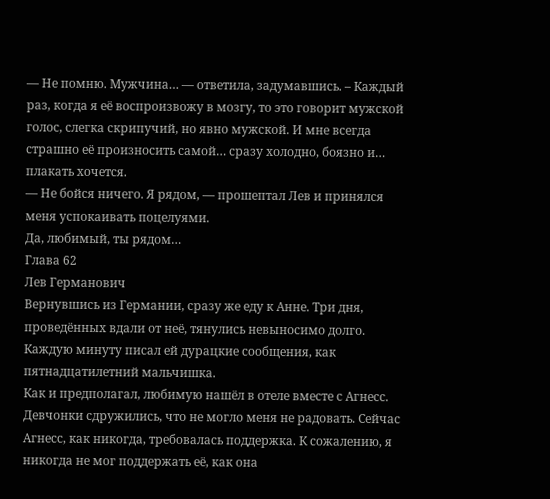— Не помню. Мужчина… — ответила, задумавшись. – Каждый раз, когда я её воспроизвожу в мозгу, то это говорит мужской голос, слегка скрипучий, но явно мужской. И мне всегда страшно её произносить самой… сразу холодно, боязно и… плакать хочется.
— Не бойся ничего. Я рядом, — прошептал Лев и принялся меня успокаивать поцелуями.
Да, любимый, ты рядом…
Глава 62
Лев Германович
Вернувшись из Германии, сразу же еду к Анне. Три дня, проведённых вдали от неё, тянулись невыносимо долго. Каждую минуту писал ей дурацкие сообщения, как пятнадцатилетний мальчишка.
Как и предполагал, любимую нашёл в отеле вместе с Агнесс. Девчонки сдружились, что не могло меня не радовать. Сейчас Агнесс, как никогда, требовалась поддержка. К сожалению, я никогда не мог поддержать её, как она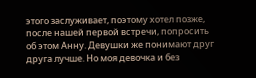этого заслуживает, поэтому хотел позже, после нашей первой встречи, попросить об этом Анну. Девушки же понимают друг друга лучше. Но моя девочка и без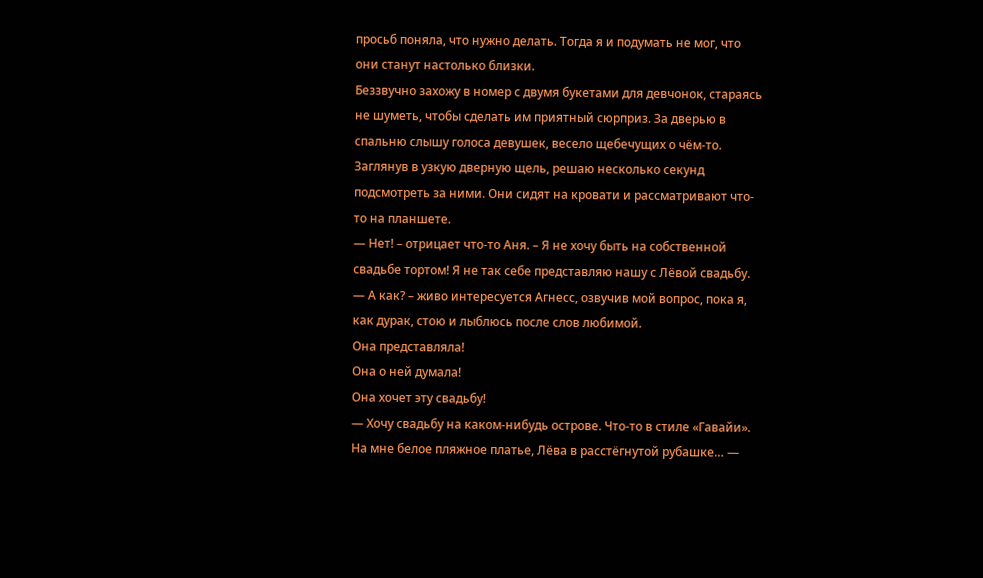просьб поняла, что нужно делать. Тогда я и подумать не мог, что они станут настолько близки.
Беззвучно захожу в номер с двумя букетами для девчонок, стараясь не шуметь, чтобы сделать им приятный сюрприз. За дверью в спальню слышу голоса девушек, весело щебечущих о чём-то. Заглянув в узкую дверную щель, решаю несколько секунд подсмотреть за ними. Они сидят на кровати и рассматривают что-то на планшете.
— Нет! – отрицает что-то Аня. – Я не хочу быть на собственной свадьбе тортом! Я не так себе представляю нашу с Лёвой свадьбу.
— А как? – живо интересуется Агнесс, озвучив мой вопрос, пока я, как дурак, стою и лыблюсь после слов любимой.
Она представляла!
Она о ней думала!
Она хочет эту свадьбу!
— Хочу свадьбу на каком-нибудь острове. Что-то в стиле «Гавайи». На мне белое пляжное платье, Лёва в расстёгнутой рубашке… —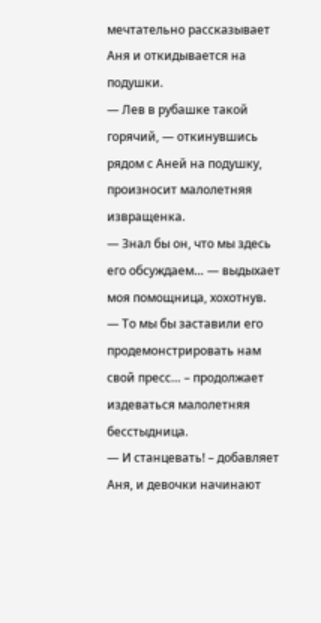мечтательно рассказывает Аня и откидывается на подушки.
— Лев в рубашке такой горячий, — откинувшись рядом с Аней на подушку, произносит малолетняя извращенка.
— Знал бы он, что мы здесь его обсуждаем… — выдыхает моя помощница, хохотнув.
— То мы бы заставили его продемонстрировать нам свой пресс… – продолжает издеваться малолетняя бесстыдница.
— И станцевать! – добавляет Аня, и девочки начинают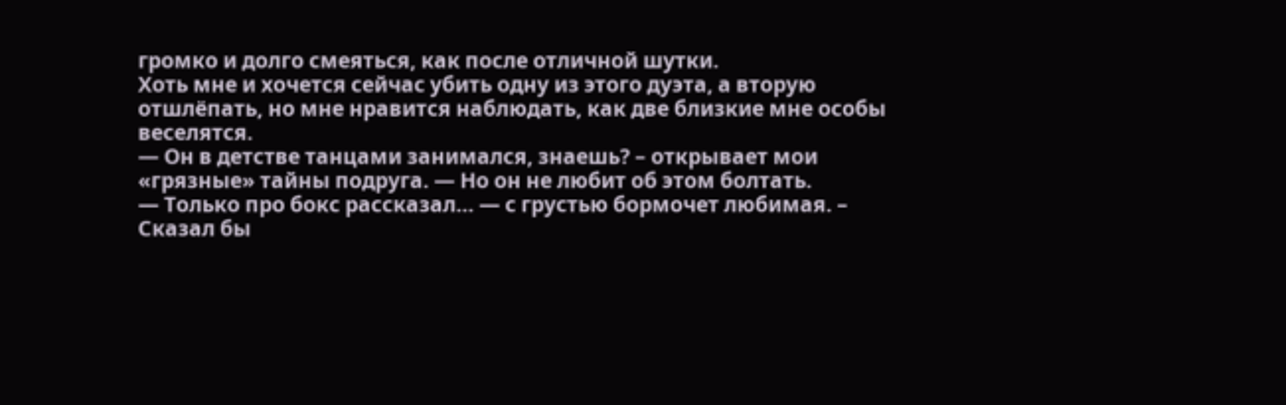громко и долго смеяться, как после отличной шутки.
Хоть мне и хочется сейчас убить одну из этого дуэта, а вторую отшлёпать, но мне нравится наблюдать, как две близкие мне особы веселятся.
— Он в детстве танцами занимался, знаешь? – открывает мои «грязные» тайны подруга. — Но он не любит об этом болтать.
— Только про бокс рассказал… — с грустью бормочет любимая. – Сказал бы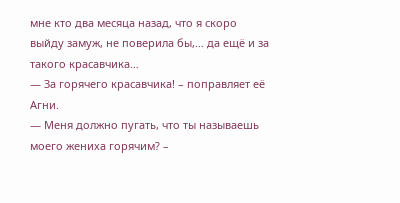мне кто два месяца назад, что я скоро выйду замуж, не поверила бы,… да ещё и за такого красавчика…
— За горячего красавчика! – поправляет её Агни.
— Меня должно пугать, что ты называешь моего жениха горячим? –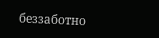беззаботно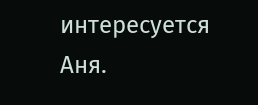интересуется Аня.